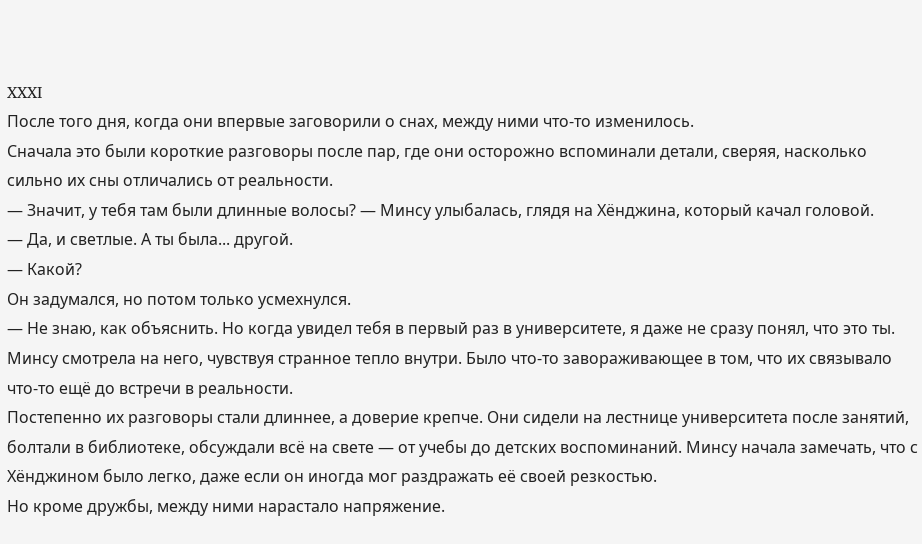XXXI
После того дня, когда они впервые заговорили о снах, между ними что-то изменилось.
Сначала это были короткие разговоры после пар, где они осторожно вспоминали детали, сверяя, насколько сильно их сны отличались от реальности.
— Значит, у тебя там были длинные волосы? — Минсу улыбалась, глядя на Хёнджина, который качал головой.
— Да, и светлые. А ты была... другой.
— Какой?
Он задумался, но потом только усмехнулся.
— Не знаю, как объяснить. Но когда увидел тебя в первый раз в университете, я даже не сразу понял, что это ты.
Минсу смотрела на него, чувствуя странное тепло внутри. Было что-то завораживающее в том, что их связывало что-то ещё до встречи в реальности.
Постепенно их разговоры стали длиннее, а доверие крепче. Они сидели на лестнице университета после занятий, болтали в библиотеке, обсуждали всё на свете — от учебы до детских воспоминаний. Минсу начала замечать, что с Хёнджином было легко, даже если он иногда мог раздражать её своей резкостью.
Но кроме дружбы, между ними нарастало напряжение.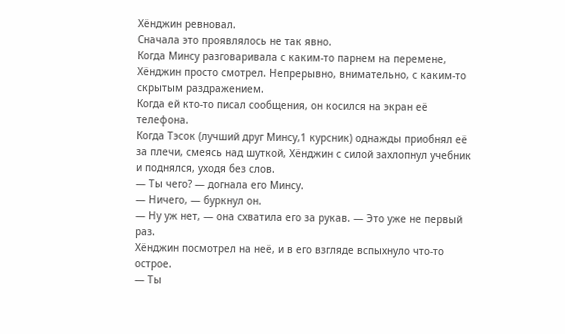Хёнджин ревновал.
Сначала это проявлялось не так явно.
Когда Минсу разговаривала с каким-то парнем на перемене, Хёнджин просто смотрел. Непрерывно, внимательно, с каким-то скрытым раздражением.
Когда ей кто-то писал сообщения, он косился на экран её телефона.
Когда Тэсок (лучший друг Минсу,1 курсник) однажды приобнял её за плечи, смеясь над шуткой, Хёнджин с силой захлопнул учебник и поднялся, уходя без слов.
— Ты чего? — догнала его Минсу.
— Ничего, — буркнул он.
— Ну уж нет, — она схватила его за рукав. — Это уже не первый раз.
Хёнджин посмотрел на неё, и в его взгляде вспыхнуло что-то острое.
— Ты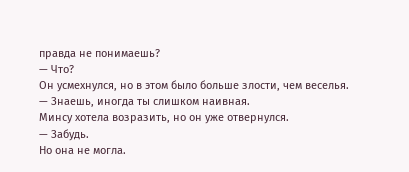правда не понимаешь?
— Что?
Он усмехнулся, но в этом было больше злости, чем веселья.
— Знаешь, иногда ты слишком наивная.
Минсу хотела возразить, но он уже отвернулся.
— Забудь.
Но она не могла.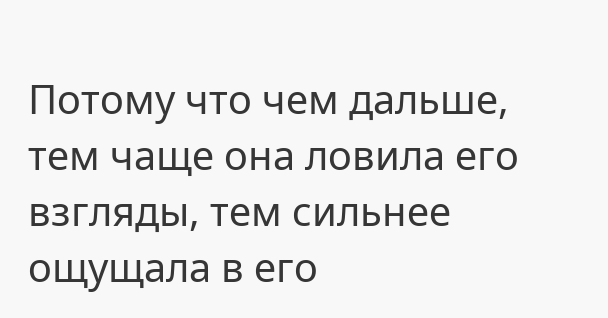Потому что чем дальше, тем чаще она ловила его взгляды, тем сильнее ощущала в его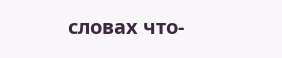словах что-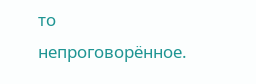то непроговорённое.